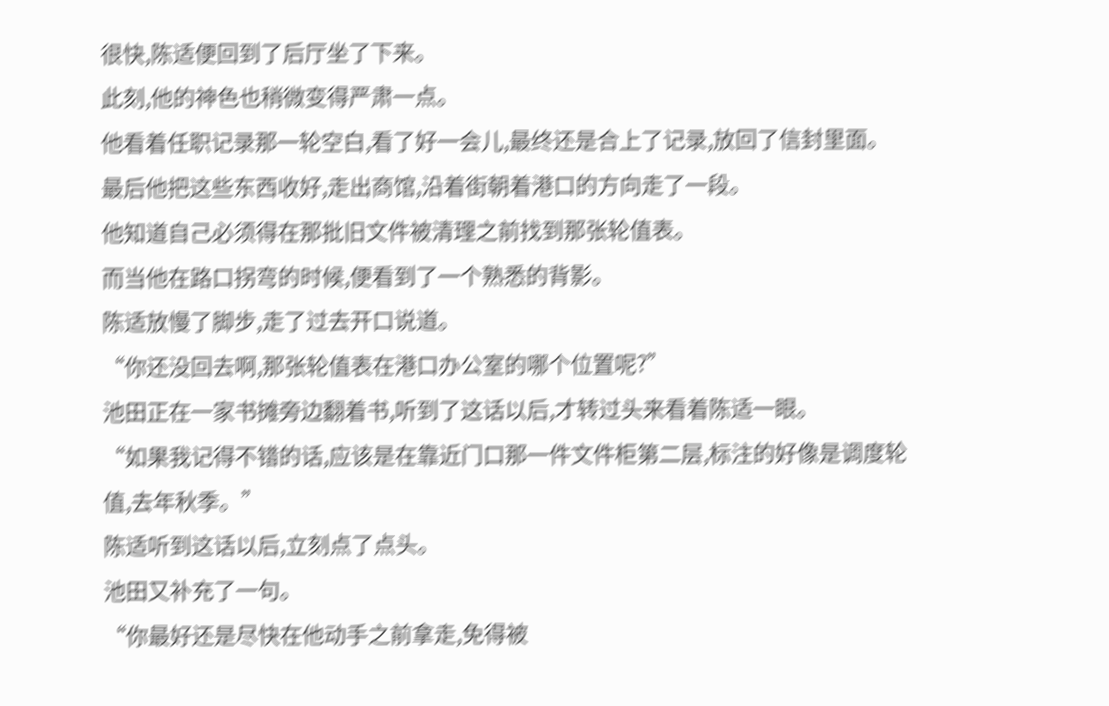很快,陈适便回到了后厅坐了下来。
此刻,他的神色也稍微变得严肃一点。
他看着任职记录那一轮空白,看了好一会儿,最终还是合上了记录,放回了信封里面。
最后他把这些东西收好,走出商馆,沿着街朝着港口的方向走了一段。
他知道自己必须得在那批旧文件被清理之前找到那张轮值表。
而当他在路口拐弯的时候,便看到了一个熟悉的背影。
陈适放慢了脚步,走了过去开口说道。
“你还没回去啊,那张轮值表在港口办公室的哪个位置呢?”
池田正在一家书摊旁边翻着书,听到了这话以后,才转过头来看着陈适一眼。
“如果我记得不错的话,应该是在靠近门口那一件文件柜第二层,标注的好像是调度轮值,去年秋季。”
陈适听到这话以后,立刻点了点头。
池田又补充了一句。
“你最好还是尽快在他动手之前拿走,免得被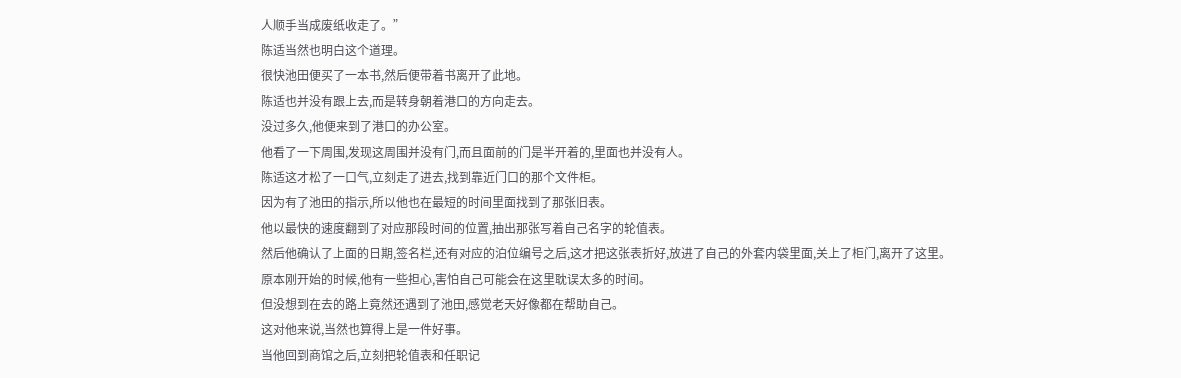人顺手当成废纸收走了。”
陈适当然也明白这个道理。
很快池田便买了一本书,然后便带着书离开了此地。
陈适也并没有跟上去,而是转身朝着港口的方向走去。
没过多久,他便来到了港口的办公室。
他看了一下周围,发现这周围并没有门,而且面前的门是半开着的,里面也并没有人。
陈适这才松了一口气,立刻走了进去,找到靠近门口的那个文件柜。
因为有了池田的指示,所以他也在最短的时间里面找到了那张旧表。
他以最快的速度翻到了对应那段时间的位置,抽出那张写着自己名字的轮值表。
然后他确认了上面的日期,签名栏,还有对应的泊位编号之后,这才把这张表折好,放进了自己的外套内袋里面,关上了柜门,离开了这里。
原本刚开始的时候,他有一些担心,害怕自己可能会在这里耽误太多的时间。
但没想到在去的路上竟然还遇到了池田,感觉老天好像都在帮助自己。
这对他来说,当然也算得上是一件好事。
当他回到商馆之后,立刻把轮值表和任职记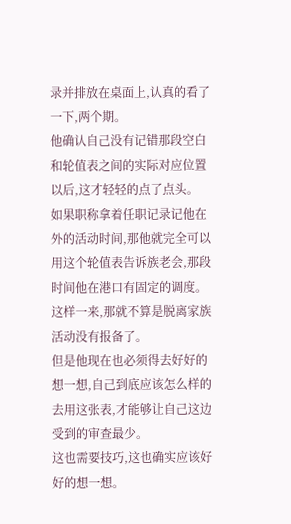录并排放在桌面上,认真的看了一下,两个期。
他确认自己没有记错那段空白和轮值表之间的实际对应位置以后,这才轻轻的点了点头。
如果职称拿着任职记录记他在外的活动时间,那他就完全可以用这个轮值表告诉族老会,那段时间他在港口有固定的调度。
这样一来,那就不算是脱离家族活动没有报备了。
但是他现在也必须得去好好的想一想,自己到底应该怎么样的去用这张表,才能够让自己这边受到的审查最少。
这也需要技巧,这也确实应该好好的想一想。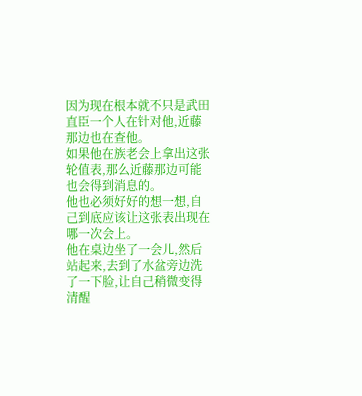因为现在根本就不只是武田直臣一个人在针对他,近藤那边也在查他。
如果他在族老会上拿出这张轮值表,那么近藤那边可能也会得到消息的。
他也必须好好的想一想,自己到底应该让这张表出现在哪一次会上。
他在桌边坐了一会儿,然后站起来,去到了水盆旁边洗了一下脸,让自己稍微变得清醒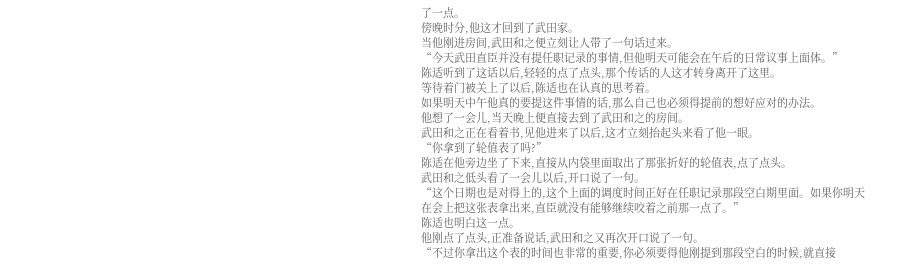了一点。
傍晚时分,他这才回到了武田家。
当他刚进房间,武田和之便立刻让人带了一句话过来。
“今天武田直臣并没有提任职记录的事情,但他明天可能会在午后的日常议事上面体。”
陈适听到了这话以后,轻轻的点了点头,那个传话的人这才转身离开了这里。
等待着门被关上了以后,陈适也在认真的思考着。
如果明天中午他真的要提这件事情的话,那么自己也必须得提前的想好应对的办法。
他想了一会儿,当天晚上便直接去到了武田和之的房间。
武田和之正在看着书,见他进来了以后,这才立刻抬起头来看了他一眼。
“你拿到了轮值表了吗?”
陈适在他旁边坐了下来,直接从内袋里面取出了那张折好的轮值表,点了点头。
武田和之低头看了一会儿以后,开口说了一句。
“这个日期也是对得上的,这个上面的调度时间正好在任职记录那段空白期里面。如果你明天在会上把这张表拿出来,直臣就没有能够继续咬着之前那一点了。”
陈适也明白这一点。
他刚点了点头,正准备说话,武田和之又再次开口说了一句。
“不过你拿出这个表的时间也非常的重要,你必须要得他刚提到那段空白的时候,就直接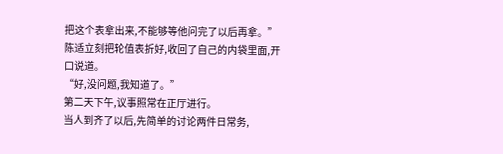把这个表拿出来,不能够等他问完了以后再拿。”
陈适立刻把轮值表折好,收回了自己的内袋里面,开口说道。
“好,没问题,我知道了。”
第二天下午,议事照常在正厅进行。
当人到齐了以后,先简单的讨论两件日常务,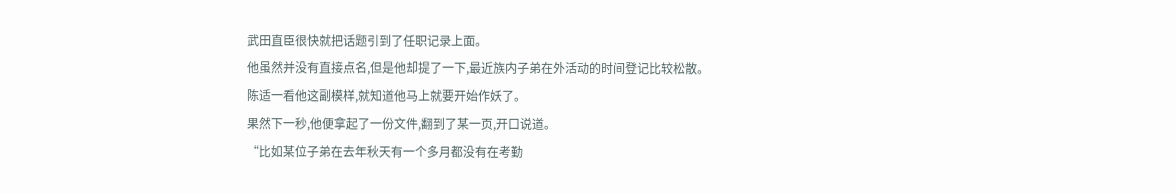武田直臣很快就把话题引到了任职记录上面。
他虽然并没有直接点名,但是他却提了一下,最近族内子弟在外活动的时间登记比较松散。
陈适一看他这副模样,就知道他马上就要开始作妖了。
果然下一秒,他便拿起了一份文件,翻到了某一页,开口说道。
“比如某位子弟在去年秋天有一个多月都没有在考勤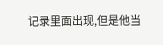记录里面出现,但是他当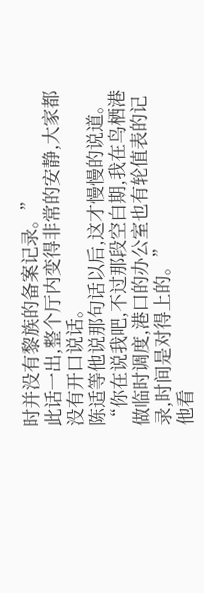时并没有黎族的备案记录。”
此话一出,整个厅内变得非常的安静,大家都没有开口说话。
陈适等他说那句话以后,这才慢慢的说道。
“你在说我吧,不过那段空白期,我在鸟栖港做临时调度,港口的办公室也有轮值表的记录,时间是对得上的。”
他看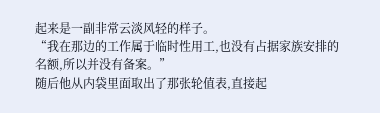起来是一副非常云淡风轻的样子。
“我在那边的工作属于临时性用工,也没有占据家族安排的名额,所以并没有备案。”
随后他从内袋里面取出了那张轮值表,直接起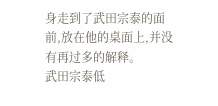身走到了武田宗泰的面前,放在他的桌面上,并没有再过多的解释。
武田宗泰低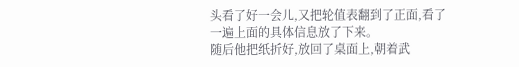头看了好一会儿,又把轮值表翻到了正面,看了一遍上面的具体信息放了下来。
随后他把纸折好,放回了桌面上,朝着武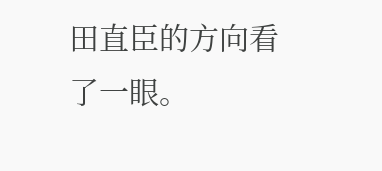田直臣的方向看了一眼。